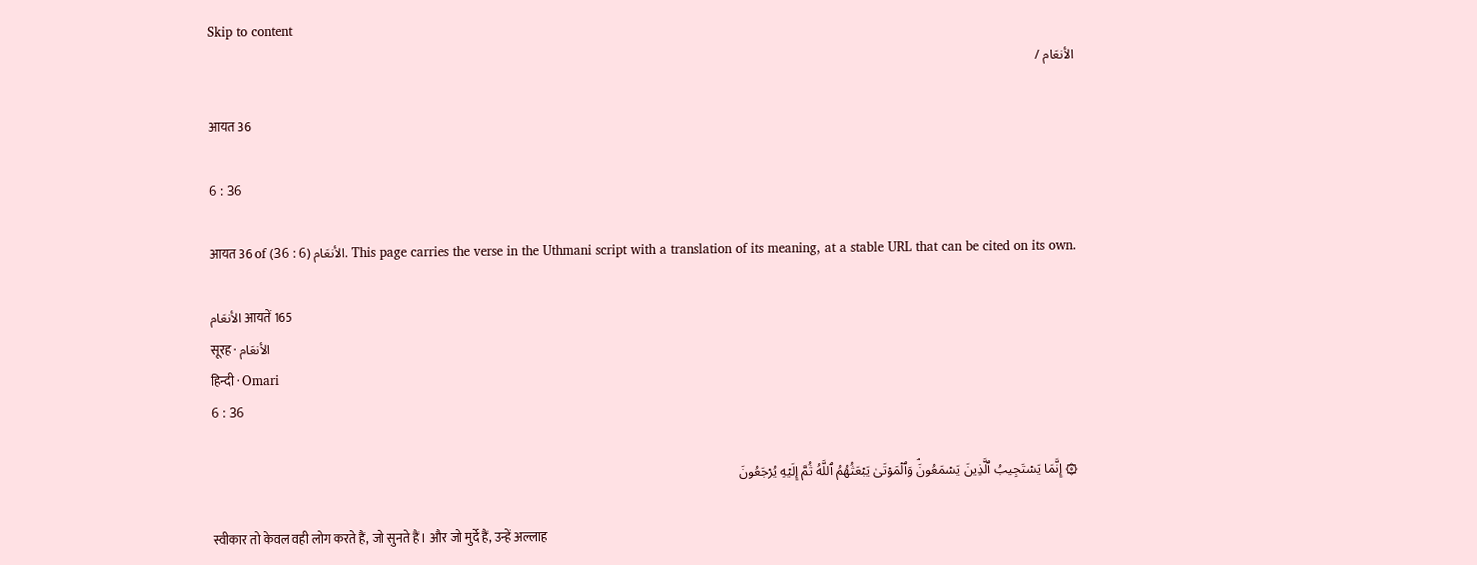Skip to content
الأنعَام /

आयत 36

6 : 36

आयत 36 of الأنعَام (6 : 36). This page carries the verse in the Uthmani script with a translation of its meaning, at a stable URL that can be cited on its own.

الأنعَام आयतें 165
सूरह · الأنعَام
हिन्दी · Omari
6 : 36

۞ إِنَّمَا يَسۡتَجِيبُ ٱلَّذِينَ يَسۡمَعُونَۘ وَٱلۡمَوۡتَىٰ يَبۡعَثُهُمُ ٱللَّهُ ثُمَّ إِلَيۡهِ يُرۡجَعُونَ

स्वीकार तो केवल वही लोग करते हैं, जो सुनते हैं। और जो मुर्दे हैं, उन्हें अल्लाह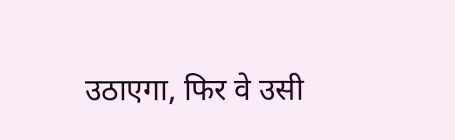उठाएगा, फिर वे उसी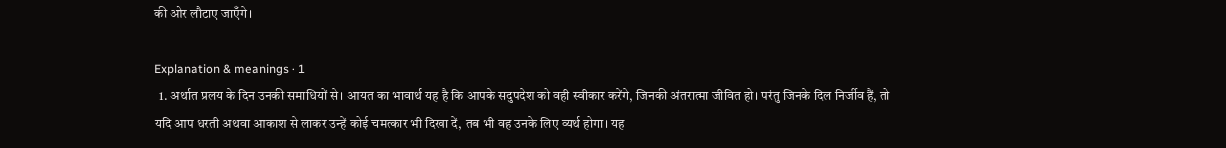की ओर लौटाए जाएँगे।

Explanation & meanings · 1
  1. अर्थात प्रलय के दिन उनकी समाधियों से। आयत का भावार्थ यह है कि आपके सदुपदेश को वही स्वीकार करेंगे, जिनकी अंतरात्मा जीवित हो। परंतु जिनके दिल निर्जीव हैं, तो यदि आप धरती अथवा आकाश से लाकर उन्हें कोई चमत्कार भी दिखा दें, तब भी वह उनके लिए व्यर्थ होगा। यह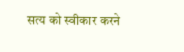सत्य को स्वीकार करने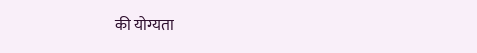की योग्यता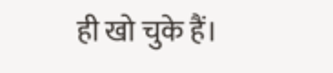ही खो चुके हैं।